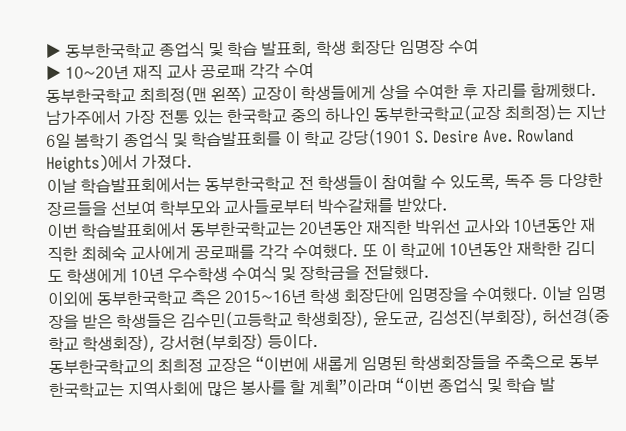▶ 동부한국학교 종업식 및 학습 발표회, 학생 회장단 임명장 수여
▶ 10~20년 재직 교사 공로패 각각 수여
동부한국학교 최희정(맨 왼쪽) 교장이 학생들에게 상을 수여한 후 자리를 함께했다.
남가주에서 가장 전통 있는 한국학교 중의 하나인 동부한국학교(교장 최희정)는 지난 6일 봄학기 종업식 및 학습발표회를 이 학교 강당(1901 S. Desire Ave. Rowland Heights)에서 가졌다.
이날 학습발표회에서는 동부한국학교 전 학생들이 참여할 수 있도록, 독주 등 다양한 장르들을 선보여 학부모와 교사들로부터 박수갈채를 받았다.
이번 학습발표회에서 동부한국학교는 20년동안 재직한 박위선 교사와 10년동안 재직한 최혜숙 교사에게 공로패를 각각 수여했다. 또 이 학교에 10년동안 재학한 김디도 학생에게 10년 우수학생 수여식 및 장학금을 전달했다.
이외에 동부한국학교 측은 2015~16년 학생 회장단에 임명장을 수여했다. 이날 임명장을 받은 학생들은 김수민(고등학교 학생회장), 윤도균, 김성진(부회장), 허선경(중학교 학생회장), 강서현(부회장) 등이다.
동부한국학교의 최희정 교장은 “이번에 새롭게 임명된 학생회장들을 주축으로 동부한국학교는 지역사회에 많은 봉사를 할 계획”이라며 “이번 종업식 및 학습 발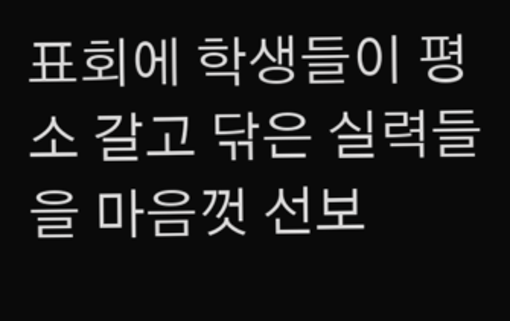표회에 학생들이 평소 갈고 닦은 실력들을 마음껏 선보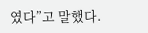였다”고 말했다.